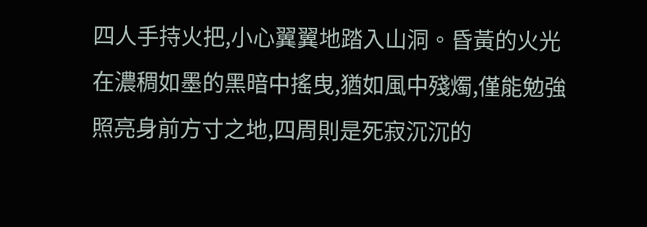四人手持火把,小心翼翼地踏入山洞。昏黃的火光在濃稠如墨的黑暗中搖曳,猶如風中殘燭,僅能勉強照亮身前方寸之地,四周則是死寂沉沉的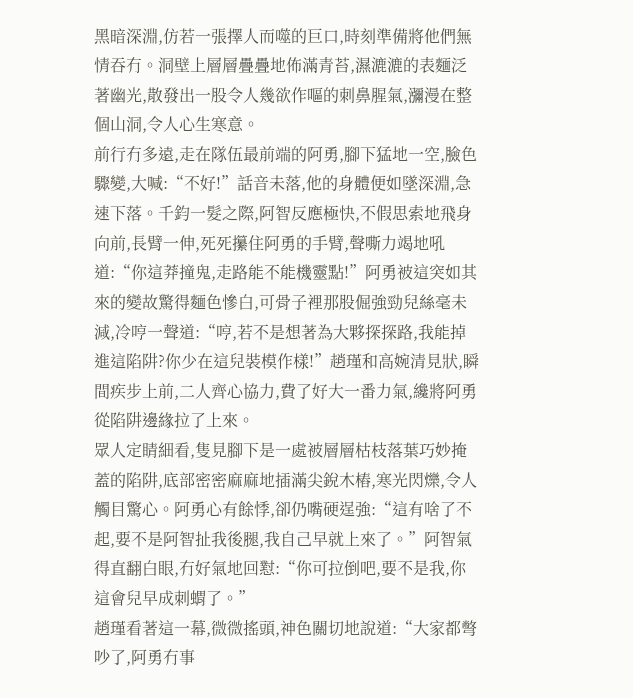黑暗深淵,仿若一張擇人而噬的巨口,時刻準備將他們無情吞冇。洞壁上層層疊疊地佈滿青苔,濕漉漉的表麵泛著幽光,散發出一股令人幾欲作嘔的刺鼻腥氣,瀰漫在整個山洞,令人心生寒意。
前行冇多遠,走在隊伍最前端的阿勇,腳下猛地一空,臉色驟變,大喊:“不好!”話音未落,他的身體便如墜深淵,急速下落。千鈞一髮之際,阿智反應極快,不假思索地飛身向前,長臂一伸,死死攥住阿勇的手臂,聲嘶力竭地吼道:“你這莽撞鬼,走路能不能機靈點!”阿勇被這突如其來的變故驚得麵色慘白,可骨子裡那股倔強勁兒絲毫未減,冷哼一聲道:“哼,若不是想著為大夥探探路,我能掉進這陷阱?你少在這兒裝模作樣!”趙瑾和高婉清見狀,瞬間疾步上前,二人齊心協力,費了好大一番力氣,纔將阿勇從陷阱邊緣拉了上來。
眾人定睛細看,隻見腳下是一處被層層枯枝落葉巧妙掩蓋的陷阱,底部密密麻麻地插滿尖銳木樁,寒光閃爍,令人觸目驚心。阿勇心有餘悸,卻仍嘴硬逞強:“這有啥了不起,要不是阿智扯我後腿,我自己早就上來了。”阿智氣得直翻白眼,冇好氣地回懟:“你可拉倒吧,要不是我,你這會兒早成刺蝟了。”
趙瑾看著這一幕,微微搖頭,神色關切地說道:“大家都彆吵了,阿勇冇事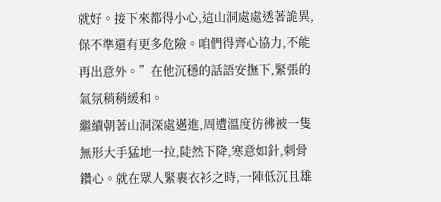就好。接下來都得小心,這山洞處處透著詭異,保不準還有更多危險。咱們得齊心協力,不能再出意外。”在他沉穩的話語安撫下,緊張的氣氛稍稍緩和。
繼續朝著山洞深處邁進,周遭溫度彷彿被一隻無形大手猛地一拉,陡然下降,寒意如針,刺骨鑽心。就在眾人緊裹衣衫之時,一陣低沉且雄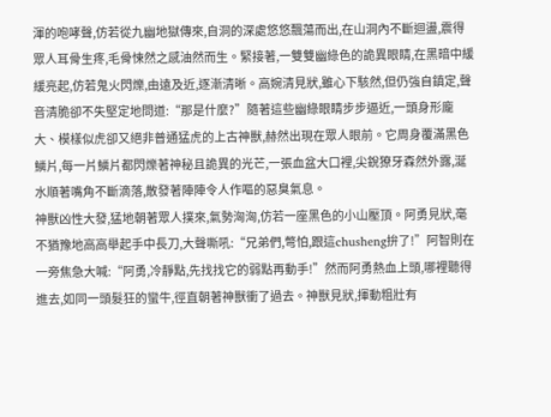渾的咆哮聲,仿若從九幽地獄傳來,自洞的深處悠悠飄蕩而出,在山洞內不斷迴盪,震得眾人耳骨生疼,毛骨悚然之感油然而生。緊接著,一雙雙幽綠色的詭異眼睛,在黑暗中緩緩亮起,仿若鬼火閃爍,由遠及近,逐漸清晰。高婉清見狀,雖心下駭然,但仍強自鎮定,聲音清脆卻不失堅定地問道:“那是什麼?”隨著這些幽綠眼睛步步逼近,一頭身形龐大、模樣似虎卻又絕非普通猛虎的上古神獸,赫然出現在眾人眼前。它周身覆滿黑色鱗片,每一片鱗片都閃爍著神秘且詭異的光芒,一張血盆大口裡,尖銳獠牙森然外露,涎水順著嘴角不斷滴落,散發著陣陣令人作嘔的惡臭氣息。
神獸凶性大發,猛地朝著眾人撲來,氣勢洶洶,仿若一座黑色的小山壓頂。阿勇見狀,毫不猶豫地高高舉起手中長刀,大聲嘶吼:“兄弟們,彆怕,跟這chusheng拚了!”阿智則在一旁焦急大喊:“阿勇,冷靜點,先找找它的弱點再動手!”然而阿勇熱血上頭,哪裡聽得進去,如同一頭髮狂的蠻牛,徑直朝著神獸衝了過去。神獸見狀,揮動粗壯有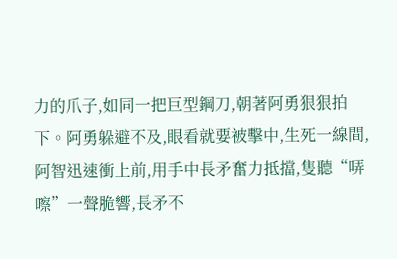力的爪子,如同一把巨型鋼刀,朝著阿勇狠狠拍下。阿勇躲避不及,眼看就要被擊中,生死一線間,阿智迅速衝上前,用手中長矛奮力抵擋,隻聽“哢嚓”一聲脆響,長矛不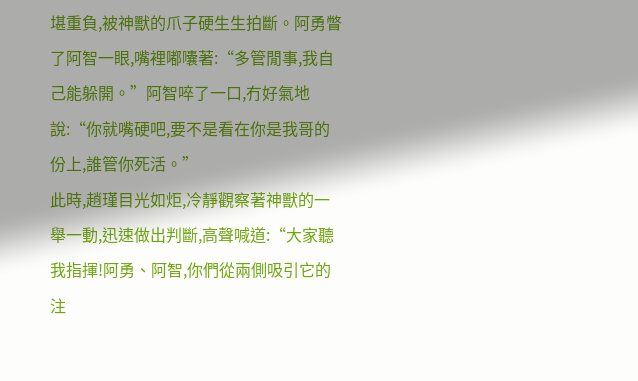堪重負,被神獸的爪子硬生生拍斷。阿勇瞥了阿智一眼,嘴裡嘟囔著:“多管閒事,我自己能躲開。”阿智啐了一口,冇好氣地說:“你就嘴硬吧,要不是看在你是我哥的份上,誰管你死活。”
此時,趙瑾目光如炬,冷靜觀察著神獸的一舉一動,迅速做出判斷,高聲喊道:“大家聽我指揮!阿勇、阿智,你們從兩側吸引它的注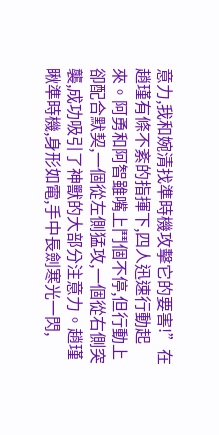意力,我和婉清找準時機攻擊它的要害!”在趙瑾有條不紊的指揮下,四人迅速行動起來。阿勇和阿智雖嘴上鬥個不停,但行動上卻配合默契,一個從左側猛攻,一個從右側突襲,成功吸引了神獸的大部分注意力。趙瑾瞅準時機,身形如電,手中長劍寒光一閃,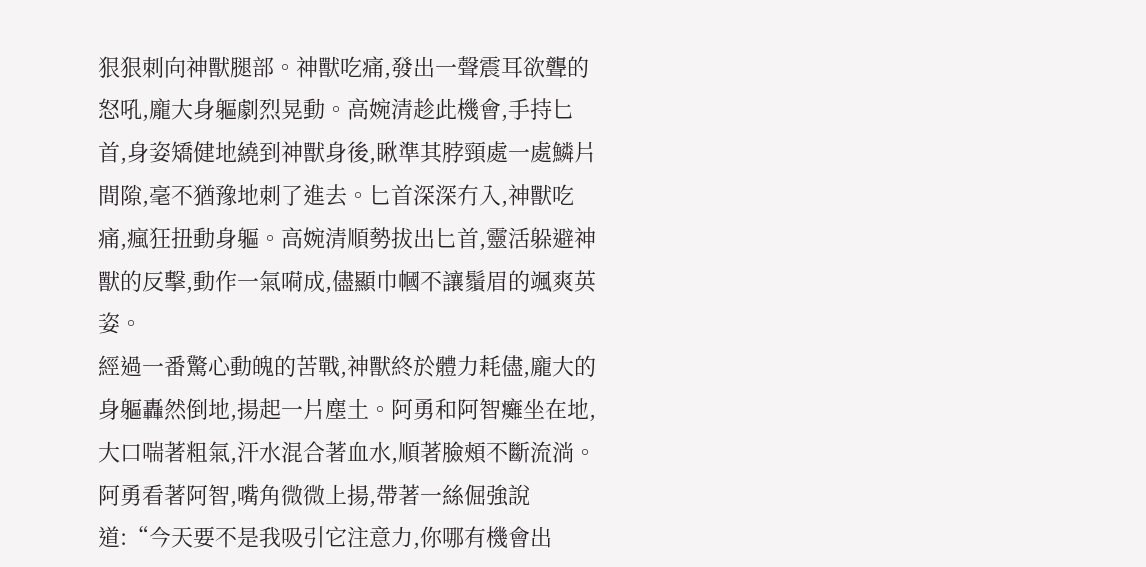狠狠刺向神獸腿部。神獸吃痛,發出一聲震耳欲聾的怒吼,龐大身軀劇烈晃動。高婉清趁此機會,手持匕首,身姿矯健地繞到神獸身後,瞅準其脖頸處一處鱗片間隙,毫不猶豫地刺了進去。匕首深深冇入,神獸吃痛,瘋狂扭動身軀。高婉清順勢拔出匕首,靈活躲避神獸的反擊,動作一氣嗬成,儘顯巾幗不讓鬚眉的颯爽英姿。
經過一番驚心動魄的苦戰,神獸終於體力耗儘,龐大的身軀轟然倒地,揚起一片塵土。阿勇和阿智癱坐在地,大口喘著粗氣,汗水混合著血水,順著臉頰不斷流淌。阿勇看著阿智,嘴角微微上揚,帶著一絲倔強說道:“今天要不是我吸引它注意力,你哪有機會出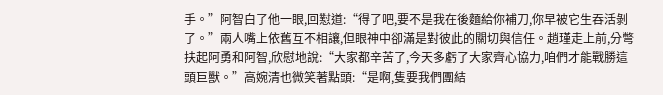手。”阿智白了他一眼,回懟道:“得了吧,要不是我在後麵給你補刀,你早被它生吞活剝了。”兩人嘴上依舊互不相讓,但眼神中卻滿是對彼此的關切與信任。趙瑾走上前,分彆扶起阿勇和阿智,欣慰地說:“大家都辛苦了,今天多虧了大家齊心協力,咱們才能戰勝這頭巨獸。”高婉清也微笑著點頭:“是啊,隻要我們團結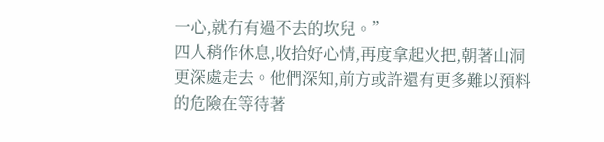一心,就冇有過不去的坎兒。”
四人稍作休息,收拾好心情,再度拿起火把,朝著山洞更深處走去。他們深知,前方或許還有更多難以預料的危險在等待著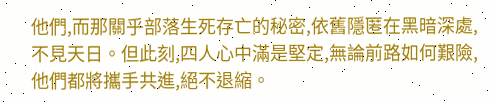他們,而那關乎部落生死存亡的秘密,依舊隱匿在黑暗深處,不見天日。但此刻,四人心中滿是堅定,無論前路如何艱險,他們都將攜手共進,絕不退縮。